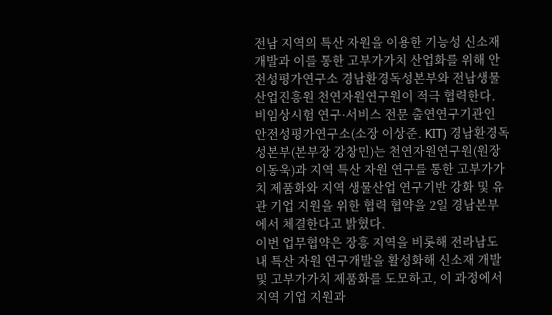전남 지역의 특산 자원을 이용한 기능성 신소재 개발과 이를 통한 고부가가치 산업화를 위해 안전성평가연구소 경남환경독성본부와 전남생물산업진흥원 천연자원연구원이 적극 협력한다.
비임상시험 연구·서비스 전문 출연연구기관인 안전성평가연구소(소장 이상준. KIT) 경남환경독성본부(본부장 강창민)는 천연자원연구원(원장 이동욱)과 지역 특산 자원 연구를 통한 고부가가치 제품화와 지역 생물산업 연구기반 강화 및 유관 기업 지원을 위한 협력 협약을 2일 경남본부에서 체결한다고 밝혔다.
이번 업무협약은 장흥 지역을 비롯해 전라남도 내 특산 자원 연구개발을 활성화해 신소재 개발 및 고부가가치 제품화를 도모하고, 이 과정에서 지역 기업 지원과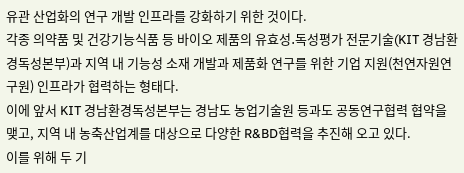유관 산업화의 연구 개발 인프라를 강화하기 위한 것이다.
각종 의약품 및 건강기능식품 등 바이오 제품의 유효성․독성평가 전문기술(KIT 경남환경독성본부)과 지역 내 기능성 소재 개발과 제품화 연구를 위한 기업 지원(천연자원연구원) 인프라가 협력하는 형태다.
이에 앞서 KIT 경남환경독성본부는 경남도 농업기술원 등과도 공동연구협력 협약을 맺고, 지역 내 농축산업계를 대상으로 다양한 R&BD협력을 추진해 오고 있다.
이를 위해 두 기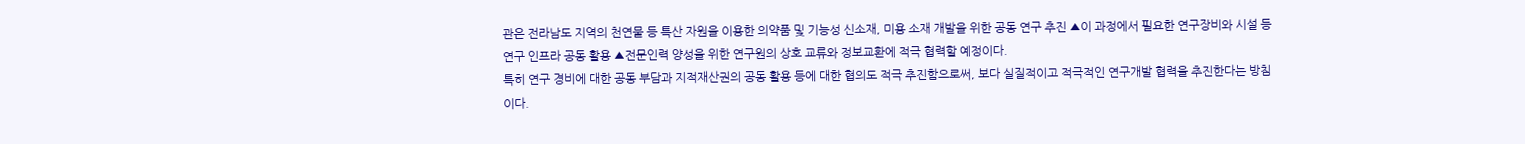관은 전라남도 지역의 천연물 등 특산 자원을 이용한 의약품 및 기능성 신소재, 미용 소재 개발을 위한 공동 연구 추진 ▲이 과정에서 필요한 연구장비와 시설 등 연구 인프라 공동 활용 ▲전문인력 양성을 위한 연구원의 상호 교류와 정보교환에 적극 협력할 예정이다.
특히 연구 경비에 대한 공동 부담과 지적재산권의 공동 활용 등에 대한 협의도 적극 추진함으로써, 보다 실질적이고 적극적인 연구개발 협력을 추진한다는 방침이다.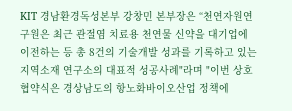KIT 경남환경독성본부 강창민 본부장은 “천연자원연구원은 최근 관절염 치료용 천연물 신약을 대기업에 이전하는 등 총 8건의 기술개발 성과를 기록하고 있는 지역소재 연구소의 대표적 성공사례"라며 "이번 상호협약식은 경상남도의 항노화바이오산업 정책에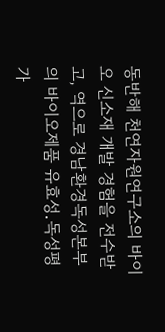동반해 천연자원연구소의 바이오 신소재 개발 경험을 전수받고, 역으로 경남환경독성본부의 바이오제품 유효성․독성평가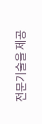전문기술을 제공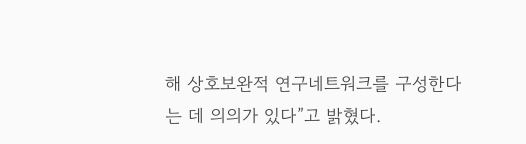해 상호보완적 연구네트워크를 구성한다는 데 의의가 있다”고 밝혔다.